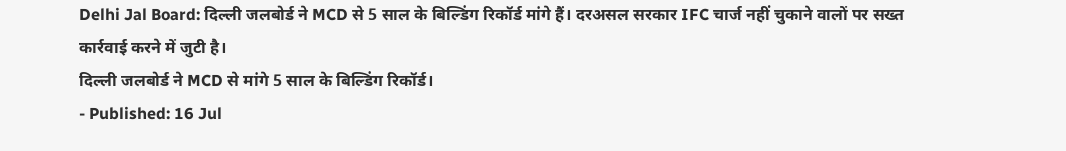Delhi Jal Board: दिल्ली जलबोर्ड ने MCD से 5 साल के बिल्डिंग रिकॉर्ड मांगे हैं। दरअसल सरकार IFC चार्ज नहीं चुकाने वालों पर सख्त कार्रवाई करने में जुटी है।
दिल्ली जलबोर्ड ने MCD से मांगे 5 साल के बिल्डिंग रिकॉर्ड।
- Published: 16 Jul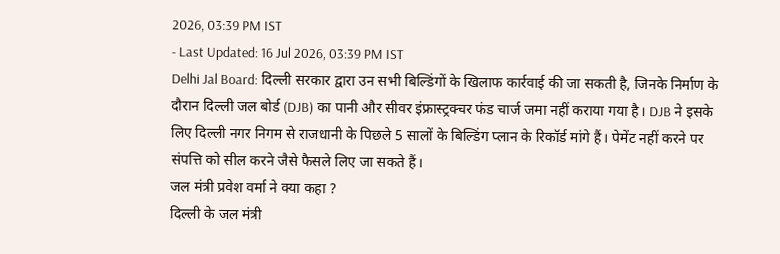2026, 03:39 PM IST
- Last Updated: 16 Jul 2026, 03:39 PM IST
Delhi Jal Board: दिल्ली सरकार द्वारा उन सभी बिल्डिंगों के खिलाफ कार्रवाई की जा सकती है, जिनके निर्माण के दौरान दिल्ली जल बोर्ड (DJB) का पानी और सीवर इंफ्रास्ट्रक्चर फंड चार्ज जमा नहीं कराया गया है। DJB ने इसके लिए दिल्ली नगर निगम से राजधानी के पिछले 5 सालों के बिल्डिंग प्लान के रिकॉर्ड मांगे हैं। पेमेंट नहीं करने पर संपत्ति को सील करने जैसे फैसले लिए जा सकते हैं।
जल मंत्री प्रवेश वर्मा ने क्या कहा ?
दिल्ली के जल मंत्री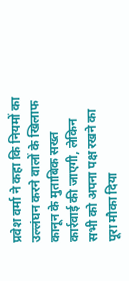प्रवेश वर्मा ने कहा कि नियमों का उल्लंघन करने वालों के खिलाफ कानून के मुताबिक सख्त कार्रवाई की जाएगी, लेकिन सभी को अपना पक्ष रखने का पूरा मौका दिया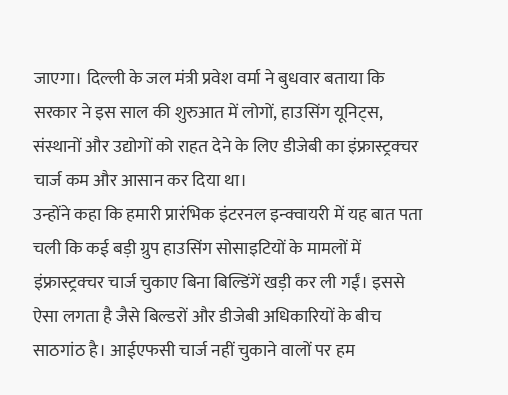जाएगा। दिल्ली के जल मंत्री प्रवेश वर्मा ने बुधवार बताया कि सरकार ने इस साल की शुरुआत में लोगों, हाउसिंग यूनिट्स, संस्थानों और उद्योगों को राहत देने के लिए डीजेबी का इंफ्रास्ट्रक्चर चार्ज कम और आसान कर दिया था।
उन्होंने कहा कि हमारी प्रारंभिक इंटरनल इन्क्वायरी में यह बात पता चली कि कई बड़ी ग्रुप हाउसिंग सोसाइटियों के मामलों में इंफ्रास्ट्रक्चर चार्ज चुकाए बिना बिल्डिंगें खड़ी कर ली गईं। इससे ऐसा लगता है जैसे बिल्डरों और डीजेबी अधिकारियों के बीच साठगांठ है। आईएफसी चार्ज नहीं चुकाने वालों पर हम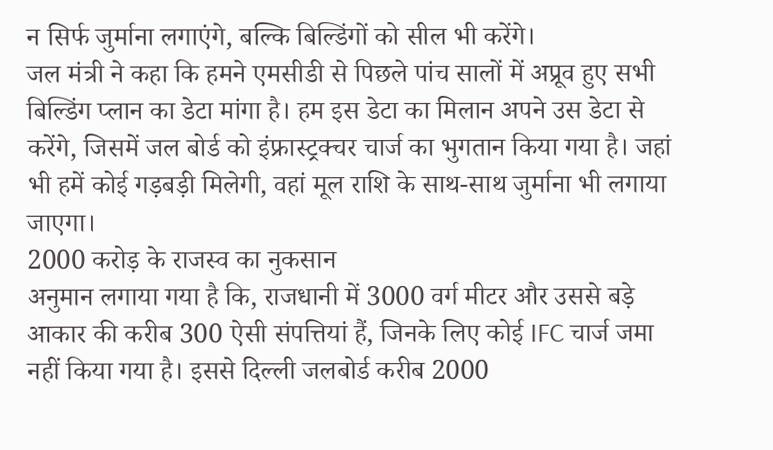न सिर्फ जुर्माना लगाएंगे, बल्कि बिल्डिंगों को सील भी करेंगे।
जल मंत्री ने कहा कि हमने एमसीडी से पिछले पांच सालों में अप्रूव हुए सभी बिल्डिंग प्लान का डेटा मांगा है। हम इस डेटा का मिलान अपने उस डेटा से करेंगे, जिसमें जल बोर्ड को इंफ्रास्ट्रक्चर चार्ज का भुगतान किया गया है। जहां भी हमें कोई गड़बड़ी मिलेगी, वहां मूल राशि के साथ-साथ जुर्माना भी लगाया जाएगा।
2000 करोड़ के राजस्व का नुकसान
अनुमान लगाया गया है कि, राजधानी में 3000 वर्ग मीटर और उससे बड़े आकार की करीब 300 ऐसी संपत्तियां हैं, जिनके लिए कोई IFC चार्ज जमा नहीं किया गया है। इससे दिल्ली जलबोर्ड करीब 2000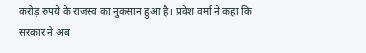करोड़ रुपये के राजस्व का नुकसान हुआ है। प्रवेश वर्मा ने कहा कि सरकार ने अब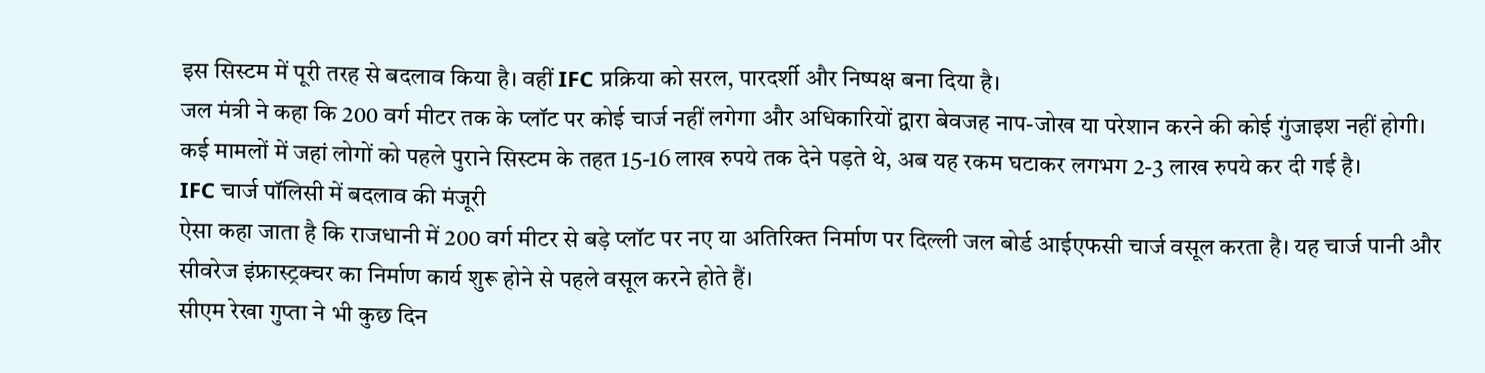इस सिस्टम में पूरी तरह से बदलाव किया है। वहीं IFC प्रक्रिया को सरल, पारदर्शी और निष्पक्ष बना दिया है।
जल मंत्री ने कहा कि 200 वर्ग मीटर तक के प्लॉट पर कोई चार्ज नहीं लगेगा और अधिकारियों द्वारा बेवजह नाप-जोख या परेशान करने की कोई गुंजाइश नहीं होगी। कई मामलों में जहां लोगों को पहले पुराने सिस्टम के तहत 15-16 लाख रुपये तक देने पड़ते थे, अब यह रकम घटाकर लगभग 2-3 लाख रुपये कर दी गई है।
IFC चार्ज पॉलिसी में बदलाव की मंजूरी
ऐसा कहा जाता है कि राजधानी में 200 वर्ग मीटर से बड़े प्लॉट पर नए या अतिरिक्त निर्माण पर दिल्ली जल बोर्ड आईएफसी चार्ज वसूल करता है। यह चार्ज पानी और सीवरेज इंफ्रास्ट्रक्चर का निर्माण कार्य शुरू होने से पहले वसूल करने होते हैं।
सीएम रेखा गुप्ता ने भी कुछ दिन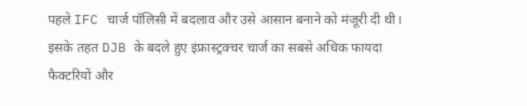पहले IFC चार्ज पॉलिसी में बदलाव और उसे आसान बनाने को मंजूरी दी थी। इसके तहत DJB के बदले हुए इंफ्रास्ट्रक्चर चार्ज का सबसे अधिक फायदा फैक्टरियों और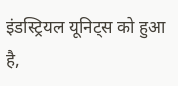इंडस्ट्रियल यूनिट्स को हुआ है,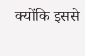क्योंकि इससे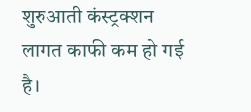शुरुआती कंस्ट्रक्शन लागत काफी कम हो गई है।